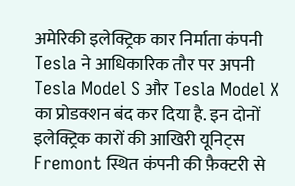अमेरिकी इलेक्ट्रिक कार निर्माता कंपनी Tesla ने आधिकारिक तौर पर अपनी Tesla Model S और Tesla Model X का प्रोडक्शन बंद कर दिया है. इन दोनों इलेक्ट्रिक कारों की आखिरी यूनिट्स Fremont स्थित कंपनी की फ़ैक्टरी से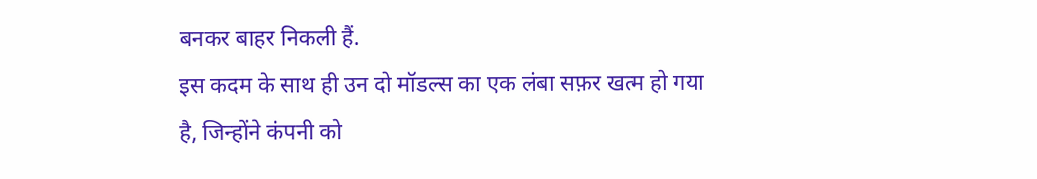बनकर बाहर निकली हैं.
इस कदम के साथ ही उन दो मॉडल्स का एक लंबा सफ़र खत्म हो गया है, जिन्होंने कंपनी को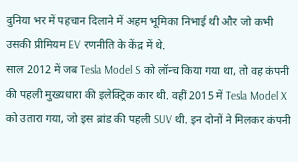दुनिया भर में पहचान दिलाने में अहम भूमिका निभाई थी और जो कभी उसकी प्रीमियम EV रणनीति के केंद्र में थे.
साल 2012 में जब Tesla Model S को लॉन्च किया गया था, तो वह कंपनी की पहली मुख्यधारा की इलेक्ट्रिक कार थी. वहीं 2015 में Tesla Model X को उतारा गया, जो इस ब्रांड की पहली SUV थी. इन दोनों ने मिलकर कंपनी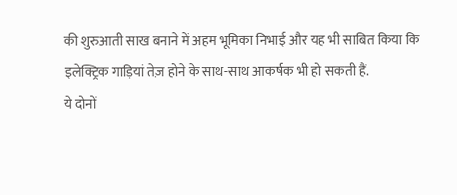की शुरुआती साख बनाने में अहम भूमिका निभाई और यह भी साबित किया कि इलेक्ट्रिक गाड़ियां तेज़ होने के साथ-साथ आकर्षक भी हो सकती हैं.
ये दोनों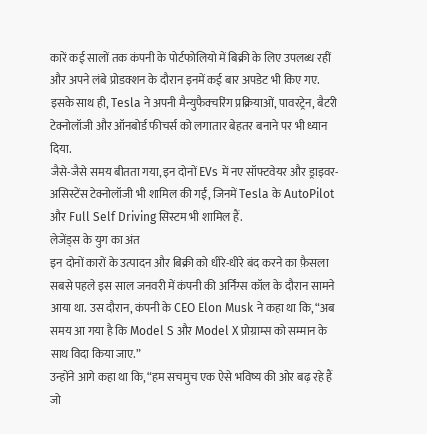कारें कई सालों तक कंपनी के पोर्टफोलियो में बिक्री के लिए उपलब्ध रहीं और अपने लंबे प्रोडक्शन के दौरान इनमें कई बार अपडेट भी किए गए. इसके साथ ही, Tesla ने अपनी मैन्युफैक्चरिंग प्रक्रियाओं, पावरट्रेन, बैटरी टेक्नोलॉजी और ऑनबोर्ड फीचर्स को लगातार बेहतर बनाने पर भी ध्यान दिया.
जैसे-जैसे समय बीतता गया, इन दोनों EVs में नए सॉफ्टवेयर और ड्राइवर-असिस्टेंस टेक्नोलॉजी भी शामिल की गईं, जिनमें Tesla के AutoPilot और Full Self Driving सिस्टम भी शामिल हैं.
लेजेंड्स के युग का अंत
इन दोनों कारों के उत्पादन और बिक्री को धीरे-धीरे बंद करने का फ़ैसला सबसे पहले इस साल जनवरी में कंपनी की अर्निंग्स कॉल के दौरान सामने आया था. उस दौरान, कंपनी के CEO Elon Musk ने कहा था कि, “अब समय आ गया है कि Model S और Model X प्रोग्राम्स को सम्मान के साथ विदा किया जाए.”
उन्होंने आगे कहा था कि, “हम सचमुच एक ऐसे भविष्य की ओर बढ़ रहे हैं जो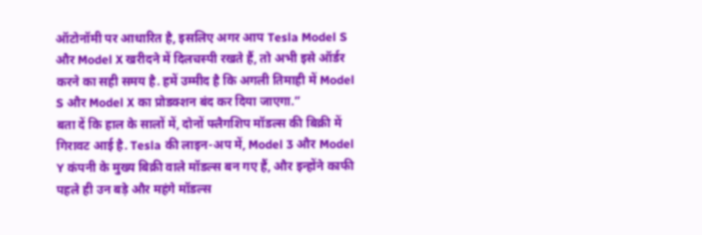ऑटोनॉमी पर आधारित है, इसलिए अगर आप Tesla Model S और Model X खरीदने में दिलचस्पी रखते हैं, तो अभी इसे ऑर्डर करने का सही समय है. हमें उम्मीद है कि अगली तिमाही में Model S और Model X का प्रोडक्शन बंद कर दिया जाएगा.”
बता दें कि हाल के सालों में, दोनों फ्लैगशिप मॉडल्स की बिक्री में गिरावट आई है. Tesla की लाइन-अप में, Model 3 और Model Y कंपनी के मुख्य बिक्री वाले मॉडल्स बन गए हैं, और इन्होंने काफी पहले ही उन बड़े और महंगे मॉडल्स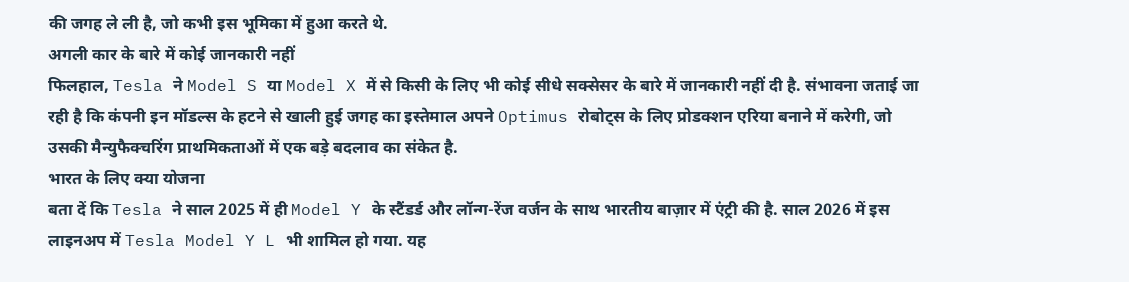की जगह ले ली है, जो कभी इस भूमिका में हुआ करते थे.
अगली कार के बारे में कोई जानकारी नहीं
फिलहाल, Tesla ने Model S या Model X में से किसी के लिए भी कोई सीधे सक्सेसर के बारे में जानकारी नहीं दी है. संभावना जताई जा रही है कि कंपनी इन मॉडल्स के हटने से खाली हुई जगह का इस्तेमाल अपने Optimus रोबोट्स के लिए प्रोडक्शन एरिया बनाने में करेगी, जो उसकी मैन्युफैक्चरिंग प्राथमिकताओं में एक बड़े बदलाव का संकेत है.
भारत के लिए क्या योजना
बता दें कि Tesla ने साल 2025 में ही Model Y के स्टैंडर्ड और लॉन्ग-रेंज वर्जन के साथ भारतीय बाज़ार में एंट्री की है. साल 2026 में इस लाइनअप में Tesla Model Y L भी शामिल हो गया. यह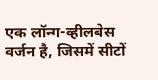एक लॉन्ग-व्हीलबेस वर्जन है, जिसमें सीटों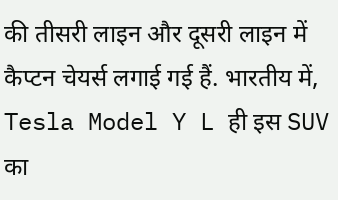की तीसरी लाइन और दूसरी लाइन में कैप्टन चेयर्स लगाई गई हैं. भारतीय में, Tesla Model Y L ही इस SUV का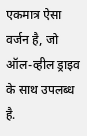एकमात्र ऐसा वर्जन है, जो ऑल-व्हील ड्राइव के साथ उपलब्ध है.